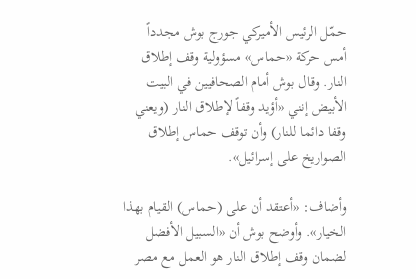حمّل الرئيس الأميركي جورج بوش مجدداً أمس حركة «حماس» مسؤولية وقف إطلاق النار. وقال بوش أمام الصحافيين في البيت الأبيض إنني «أؤيد وقفاً لإطلاق النار (ويعني وقفا دائما للنار) وأن توقف حماس إطلاق الصواريخ على إسرائيل».

وأضاف: «أعتقد أن على (حماس) القيام بهذا الخيار». وأوضح بوش أن «السبيل الأفضل لضمان وقف إطلاق النار هو العمل مع مصر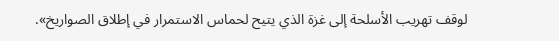لوقف تهريب الأسلحة إلى غزة الذي يتيح لحماس الاستمرار في إطلاق الصواريخ».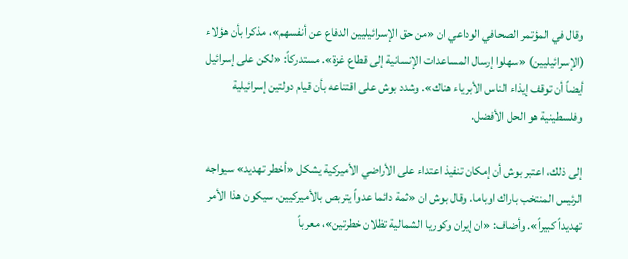وقال في المؤتمر الصحافي الوداعي ان «من حق الإسرائيليين الدفاع عن أنفسهم»، مذكرا بأن هؤلاء (الإسرائيليين) «سهلوا إرسال المساعدات الإنسانية إلى قطاع غزة». مستدركاً: «لكن على إسرائيل أيضاً أن توقف إيذاء الناس الأبرياء هناك». وشدد بوش على اقتناعه بأن قيام دولتين إسرائيلية وفلسطينية هو الحل الأفضل.

إلى ذلك، اعتبر بوش أن إمكان تنفيذ اعتداء على الأراضي الأميركية يشكل «أخطر تهديد» سيواجه الرئيس المنتخب باراك اوباما. وقال بوش ان «ثمة دائما عدواً يتربص بالأميركيين. سيكون هذا الأمر تهديداً كبيراً». وأضاف: «ان إيران وكوريا الشمالية تظلان خطرتين»، معرباً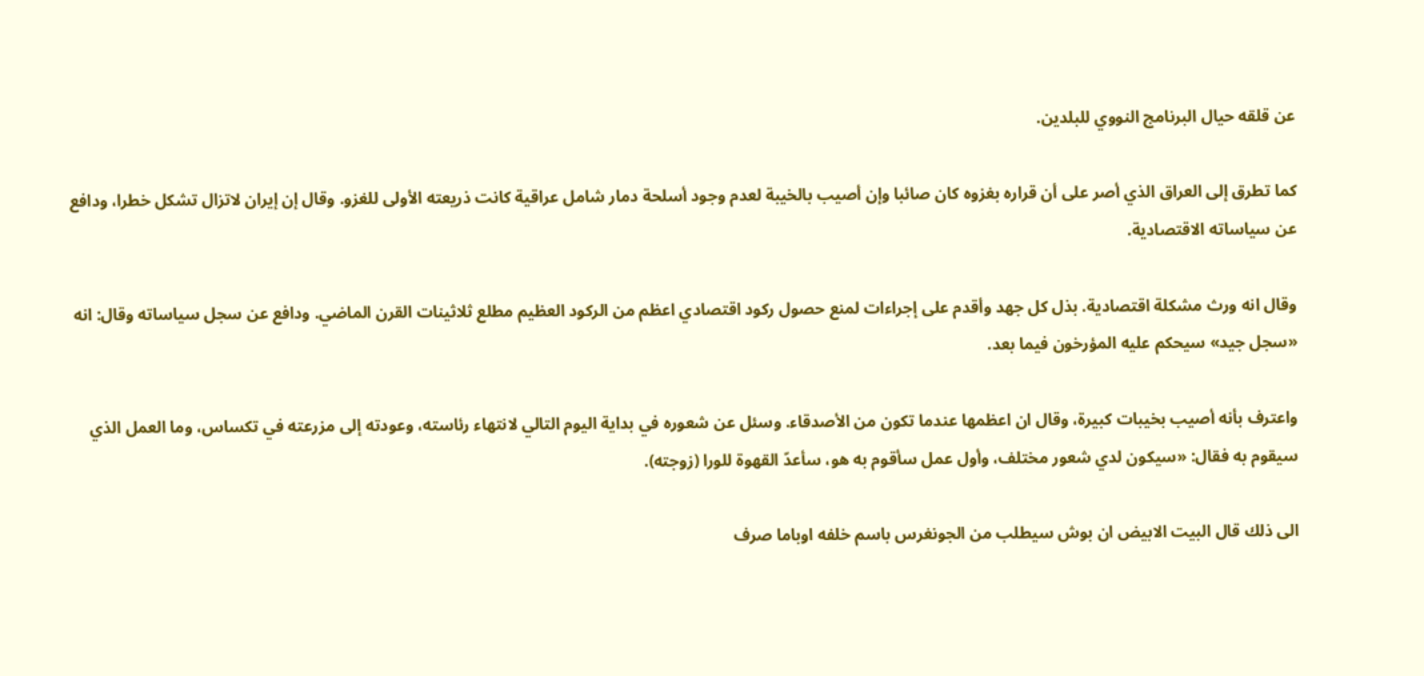عن قلقه حيال البرنامج النووي للبلدين.

كما تطرق إلى العراق الذي أصر على أن قراره بغزوه كان صائبا وإن أصيب بالخيبة لعدم وجود أسلحة دمار شامل عراقية كانت ذريعته الأولى للغزو. وقال إن إيران لاتزال تشكل خطرا، ودافع عن سياساته الاقتصادية.

وقال انه ورث مشكلة اقتصادية. بذل كل جهد وأقدم على إجراءات لمنع حصول ركود اقتصادي اعظم من الركود العظيم مطلع ثلاثينات القرن الماضي. ودافع عن سجل سياساته وقال: انه «سجل جيد» سيحكم عليه المؤرخون فيما بعد.

واعترف بأنه أصيب بخيبات كبيرة، وقال ان اعظمها عندما تكون من الأصدقاء. وسئل عن شعوره في بداية اليوم التالي لانتهاء رئاسته، وعودته إلى مزرعته في تكساس، وما العمل الذي سيقوم به فقال: «سيكون لدي شعور مختلف، وأول عمل سأقوم به هو، سأعدّ القهوة للورا (زوجته).

الى ذلك قال البيت الابيض ان بوش سيطلب من الجونغرس باسم خلفه اوباما صرف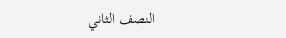النصف الثاني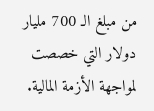من مبلغ الـ 700 مليار دولار التي خصصت لمواجهة الأزمة المالية.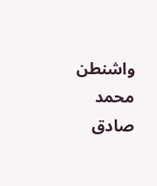واشنطن محمد صادق